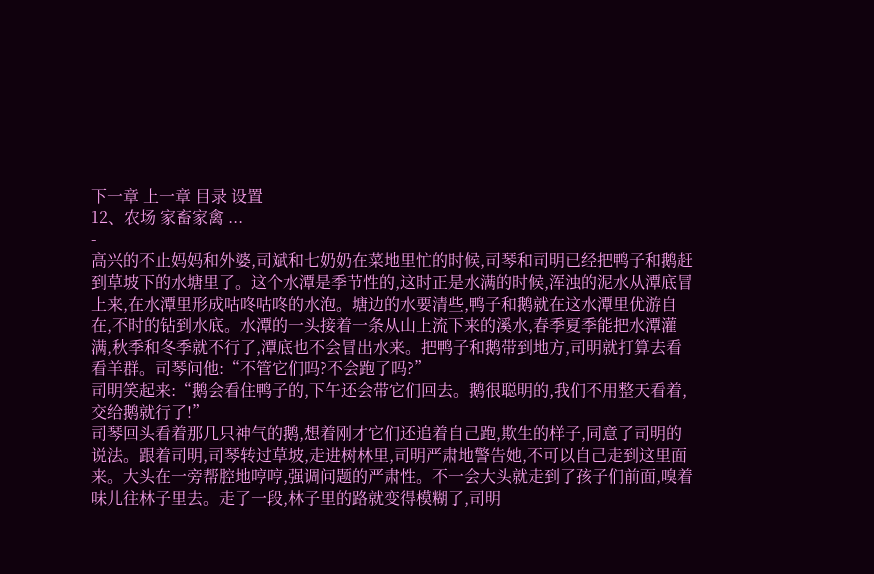下一章 上一章 目录 设置
12、农场 家畜家禽 ...
-
高兴的不止妈妈和外婆,司斌和七奶奶在菜地里忙的时候,司琴和司明已经把鸭子和鹅赶到草坡下的水塘里了。这个水潭是季节性的,这时正是水满的时候,浑浊的泥水从潭底冒上来,在水潭里形成咕咚咕咚的水泡。塘边的水要清些,鸭子和鹅就在这水潭里优游自在,不时的钻到水底。水潭的一头接着一条从山上流下来的溪水,春季夏季能把水潭灌满,秋季和冬季就不行了,潭底也不会冒出水来。把鸭子和鹅带到地方,司明就打算去看看羊群。司琴问他:“不管它们吗?不会跑了吗?”
司明笑起来:“鹅会看住鸭子的,下午还会带它们回去。鹅很聪明的,我们不用整天看着,交给鹅就行了!”
司琴回头看着那几只神气的鹅,想着刚才它们还追着自己跑,欺生的样子,同意了司明的说法。跟着司明,司琴转过草坡,走进树林里,司明严肃地警告她,不可以自己走到这里面来。大头在一旁帮腔地哼哼,强调问题的严肃性。不一会大头就走到了孩子们前面,嗅着味儿往林子里去。走了一段,林子里的路就变得模糊了,司明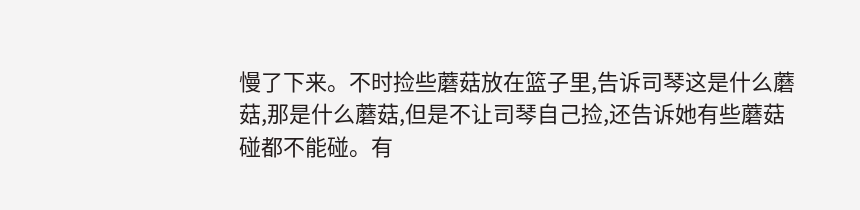慢了下来。不时捡些蘑菇放在篮子里,告诉司琴这是什么蘑菇,那是什么蘑菇,但是不让司琴自己捡,还告诉她有些蘑菇碰都不能碰。有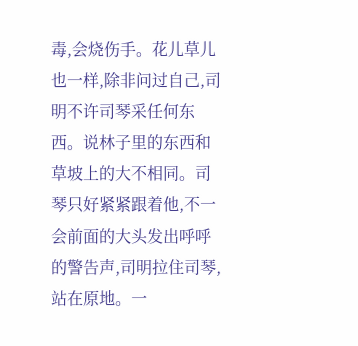毒,会烧伤手。花儿草儿也一样,除非问过自己,司明不许司琴采任何东西。说林子里的东西和草坡上的大不相同。司琴只好紧紧跟着他,不一会前面的大头发出呼呼的警告声,司明拉住司琴,站在原地。一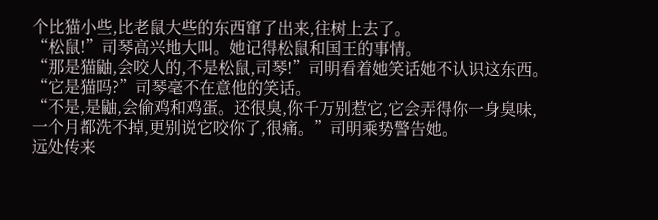个比猫小些,比老鼠大些的东西窜了出来,往树上去了。
“松鼠!”司琴高兴地大叫。她记得松鼠和国王的事情。
“那是猫鼬,会咬人的,不是松鼠,司琴!”司明看着她笑话她不认识这东西。
“它是猫吗?”司琴毫不在意他的笑话。
“不是,是鼬,会偷鸡和鸡蛋。还很臭,你千万别惹它,它会弄得你一身臭味,一个月都洗不掉,更别说它咬你了,很痛。”司明乘势警告她。
远处传来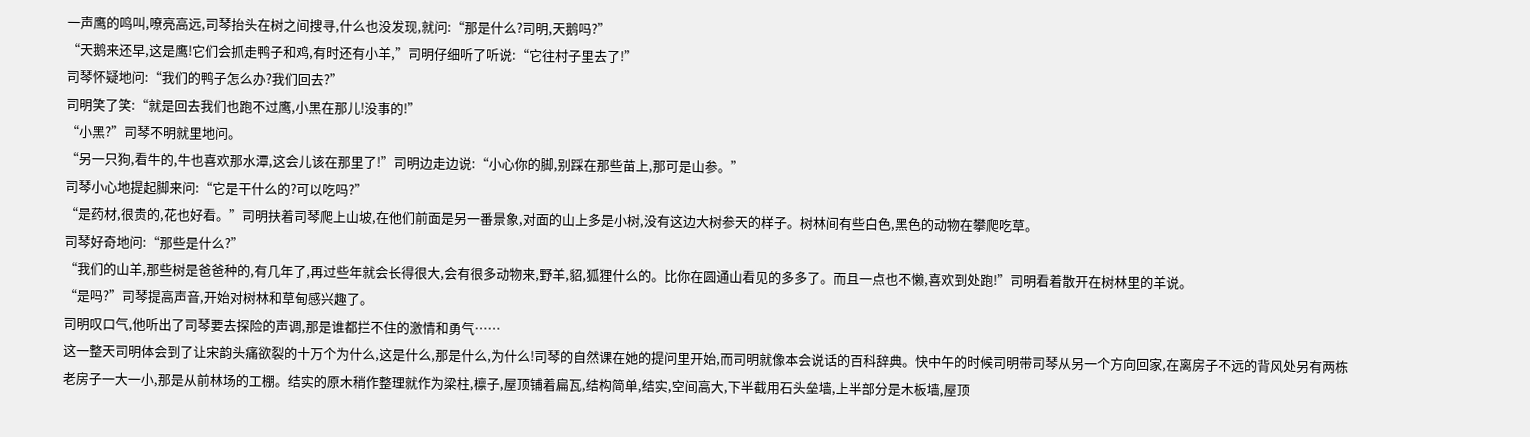一声鹰的鸣叫,嘹亮高远,司琴抬头在树之间搜寻,什么也没发现,就问:“那是什么?司明,天鹅吗?”
“天鹅来还早,这是鹰!它们会抓走鸭子和鸡,有时还有小羊,”司明仔细听了听说:“它往村子里去了!”
司琴怀疑地问:“我们的鸭子怎么办?我们回去?”
司明笑了笑:“就是回去我们也跑不过鹰,小黑在那儿!没事的!”
“小黑?”司琴不明就里地问。
“另一只狗,看牛的,牛也喜欢那水潭,这会儿该在那里了!”司明边走边说:“小心你的脚,别踩在那些苗上,那可是山参。”
司琴小心地提起脚来问:“它是干什么的?可以吃吗?”
“是药材,很贵的,花也好看。”司明扶着司琴爬上山坡,在他们前面是另一番景象,对面的山上多是小树,没有这边大树参天的样子。树林间有些白色,黑色的动物在攀爬吃草。
司琴好奇地问:“那些是什么?”
“我们的山羊,那些树是爸爸种的,有几年了,再过些年就会长得很大,会有很多动物来,野羊,貂,狐狸什么的。比你在圆通山看见的多多了。而且一点也不懒,喜欢到处跑!”司明看着散开在树林里的羊说。
“是吗?”司琴提高声音,开始对树林和草甸感兴趣了。
司明叹口气,他听出了司琴要去探险的声调,那是谁都拦不住的激情和勇气……
这一整天司明体会到了让宋韵头痛欲裂的十万个为什么,这是什么,那是什么,为什么!司琴的自然课在她的提问里开始,而司明就像本会说话的百科辞典。快中午的时候司明带司琴从另一个方向回家,在离房子不远的背风处另有两栋老房子一大一小,那是从前林场的工棚。结实的原木稍作整理就作为梁柱,檩子,屋顶铺着扁瓦,结构简单,结实,空间高大,下半截用石头垒墙,上半部分是木板墙,屋顶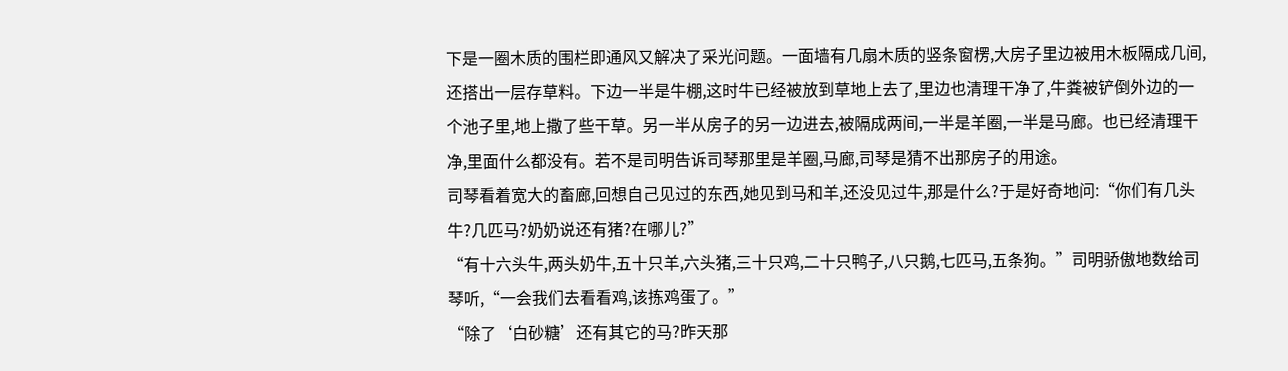下是一圈木质的围栏即通风又解决了采光问题。一面墙有几扇木质的竖条窗楞,大房子里边被用木板隔成几间,还搭出一层存草料。下边一半是牛棚,这时牛已经被放到草地上去了,里边也清理干净了,牛粪被铲倒外边的一个池子里,地上撒了些干草。另一半从房子的另一边进去,被隔成两间,一半是羊圈,一半是马廊。也已经清理干净,里面什么都没有。若不是司明告诉司琴那里是羊圈,马廊,司琴是猜不出那房子的用途。
司琴看着宽大的畜廊,回想自己见过的东西,她见到马和羊,还没见过牛,那是什么?于是好奇地问:“你们有几头牛?几匹马?奶奶说还有猪?在哪儿?”
“有十六头牛,两头奶牛,五十只羊,六头猪,三十只鸡,二十只鸭子,八只鹅,七匹马,五条狗。”司明骄傲地数给司琴听,“一会我们去看看鸡,该拣鸡蛋了。”
“除了‘白砂糖’还有其它的马?昨天那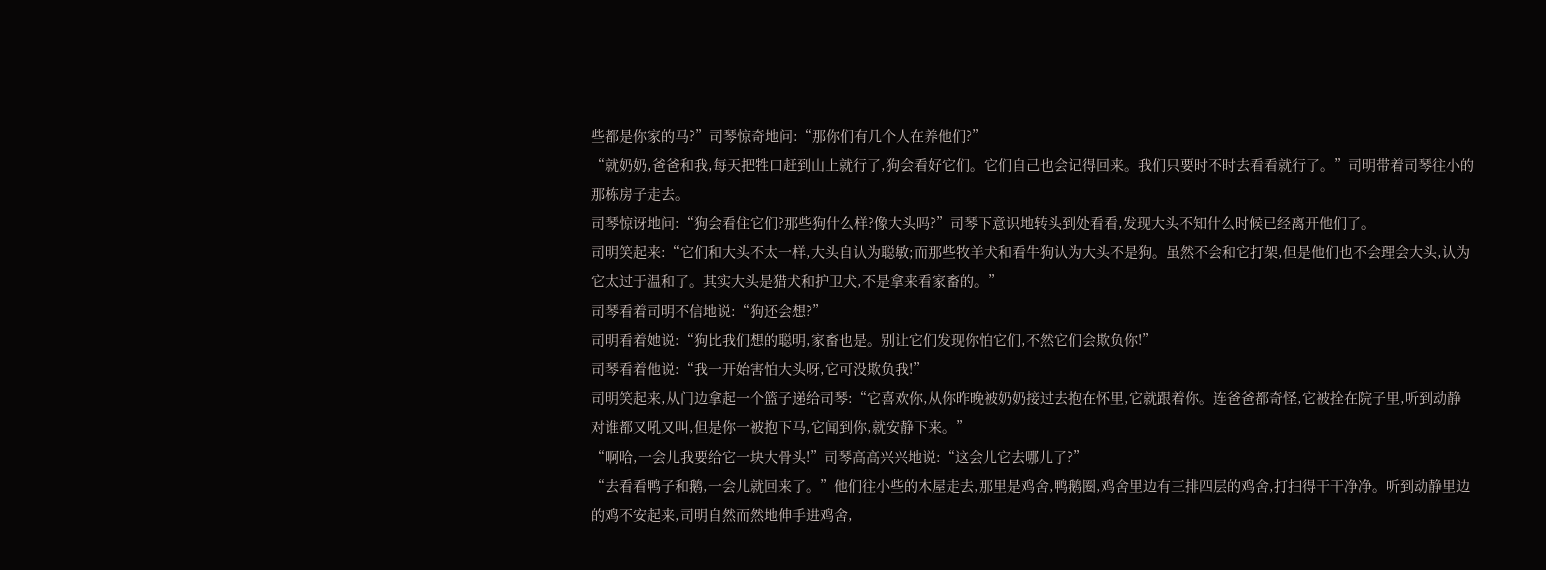些都是你家的马?”司琴惊奇地问:“那你们有几个人在养他们?”
“就奶奶,爸爸和我,每天把牲口赶到山上就行了,狗会看好它们。它们自己也会记得回来。我们只要时不时去看看就行了。”司明带着司琴往小的那栋房子走去。
司琴惊讶地问:“狗会看住它们?那些狗什么样?像大头吗?”司琴下意识地转头到处看看,发现大头不知什么时候已经离开他们了。
司明笑起来:“它们和大头不太一样,大头自认为聪敏;而那些牧羊犬和看牛狗认为大头不是狗。虽然不会和它打架,但是他们也不会理会大头,认为它太过于温和了。其实大头是猎犬和护卫犬,不是拿来看家畜的。”
司琴看着司明不信地说:“狗还会想?”
司明看着她说:“狗比我们想的聪明,家畜也是。别让它们发现你怕它们,不然它们会欺负你!”
司琴看着他说:“我一开始害怕大头呀,它可没欺负我!”
司明笑起来,从门边拿起一个篮子递给司琴:“它喜欢你,从你昨晚被奶奶接过去抱在怀里,它就跟着你。连爸爸都奇怪,它被拴在院子里,听到动静对谁都又吼又叫,但是你一被抱下马,它闻到你,就安静下来。”
“啊哈,一会儿我要给它一块大骨头!”司琴高高兴兴地说:“这会儿它去哪儿了?”
“去看看鸭子和鹅,一会儿就回来了。”他们往小些的木屋走去,那里是鸡舍,鸭鹅圈,鸡舍里边有三排四层的鸡舍,打扫得干干净净。听到动静里边的鸡不安起来,司明自然而然地伸手进鸡舍,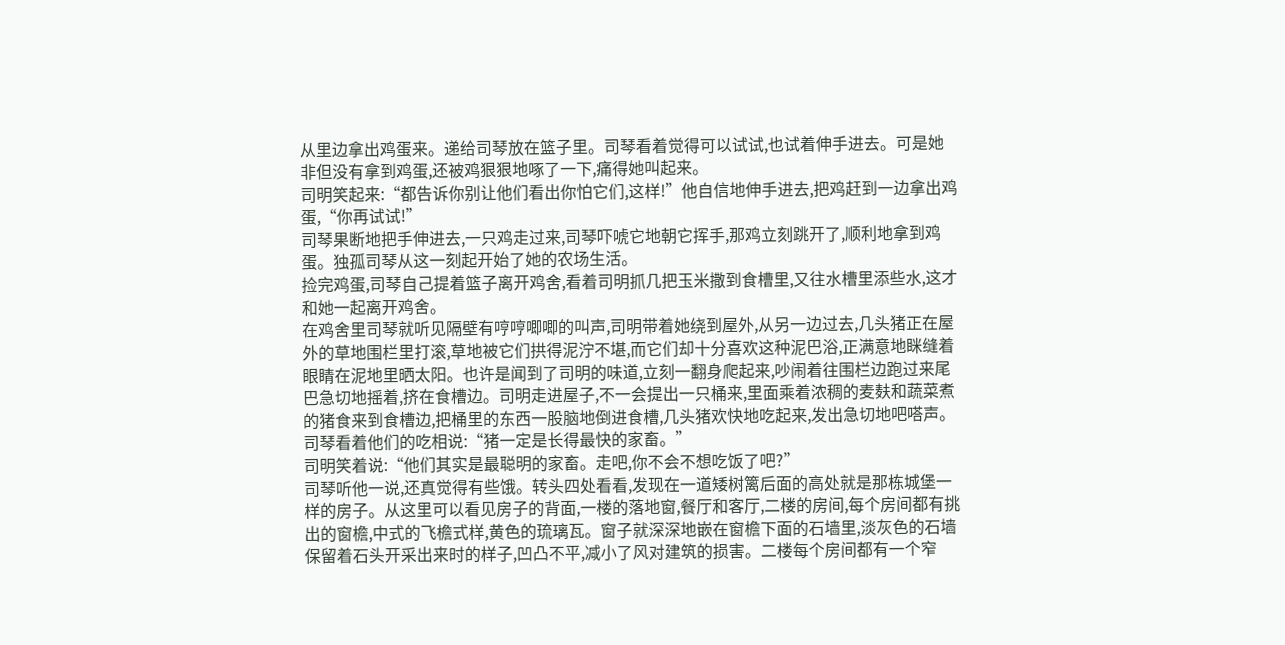从里边拿出鸡蛋来。递给司琴放在篮子里。司琴看着觉得可以试试,也试着伸手进去。可是她非但没有拿到鸡蛋,还被鸡狠狠地啄了一下,痛得她叫起来。
司明笑起来:“都告诉你别让他们看出你怕它们,这样!”他自信地伸手进去,把鸡赶到一边拿出鸡蛋,“你再试试!”
司琴果断地把手伸进去,一只鸡走过来,司琴吓唬它地朝它挥手,那鸡立刻跳开了,顺利地拿到鸡蛋。独孤司琴从这一刻起开始了她的农场生活。
捡完鸡蛋,司琴自己提着篮子离开鸡舍,看着司明抓几把玉米撒到食槽里,又往水槽里添些水,这才和她一起离开鸡舍。
在鸡舍里司琴就听见隔壁有哼哼唧唧的叫声,司明带着她绕到屋外,从另一边过去,几头猪正在屋外的草地围栏里打滚,草地被它们拱得泥泞不堪,而它们却十分喜欢这种泥巴浴,正满意地眯缝着眼睛在泥地里晒太阳。也许是闻到了司明的味道,立刻一翻身爬起来,吵闹着往围栏边跑过来尾巴急切地摇着,挤在食槽边。司明走进屋子,不一会提出一只桶来,里面乘着浓稠的麦麸和蔬菜煮的猪食来到食槽边,把桶里的东西一股脑地倒进食槽,几头猪欢快地吃起来,发出急切地吧嗒声。
司琴看着他们的吃相说:“猪一定是长得最快的家畜。”
司明笑着说:“他们其实是最聪明的家畜。走吧,你不会不想吃饭了吧?”
司琴听他一说,还真觉得有些饿。转头四处看看,发现在一道矮树篱后面的高处就是那栋城堡一样的房子。从这里可以看见房子的背面,一楼的落地窗,餐厅和客厅,二楼的房间,每个房间都有挑出的窗檐,中式的飞檐式样,黄色的琉璃瓦。窗子就深深地嵌在窗檐下面的石墙里,淡灰色的石墙保留着石头开采出来时的样子,凹凸不平,减小了风对建筑的损害。二楼每个房间都有一个窄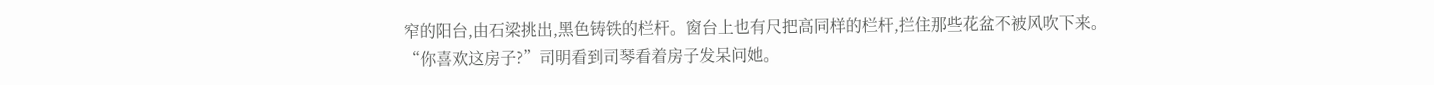窄的阳台,由石梁挑出,黑色铸铁的栏杆。窗台上也有尺把高同样的栏杆,拦住那些花盆不被风吹下来。
“你喜欢这房子?”司明看到司琴看着房子发呆问她。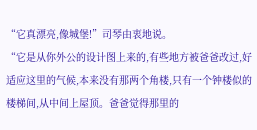“它真漂亮,像城堡!”司琴由衷地说。
“它是从你外公的设计图上来的,有些地方被爸爸改过,好适应这里的气候,本来没有那两个角楼,只有一个钟楼似的楼梯间,从中间上屋顶。爸爸觉得那里的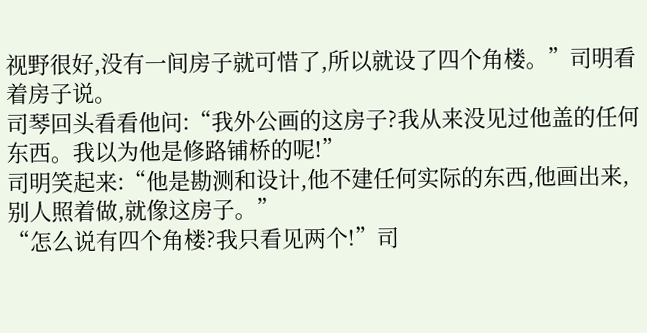视野很好,没有一间房子就可惜了,所以就设了四个角楼。”司明看着房子说。
司琴回头看看他问:“我外公画的这房子?我从来没见过他盖的任何东西。我以为他是修路铺桥的呢!”
司明笑起来:“他是勘测和设计,他不建任何实际的东西,他画出来,别人照着做,就像这房子。”
“怎么说有四个角楼?我只看见两个!”司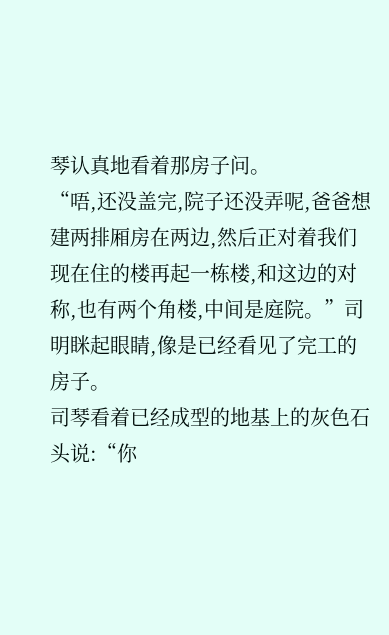琴认真地看着那房子问。
“唔,还没盖完,院子还没弄呢,爸爸想建两排厢房在两边,然后正对着我们现在住的楼再起一栋楼,和这边的对称,也有两个角楼,中间是庭院。”司明眯起眼睛,像是已经看见了完工的房子。
司琴看着已经成型的地基上的灰色石头说:“你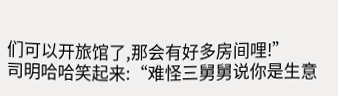们可以开旅馆了,那会有好多房间哩!”
司明哈哈笑起来:“难怪三舅舅说你是生意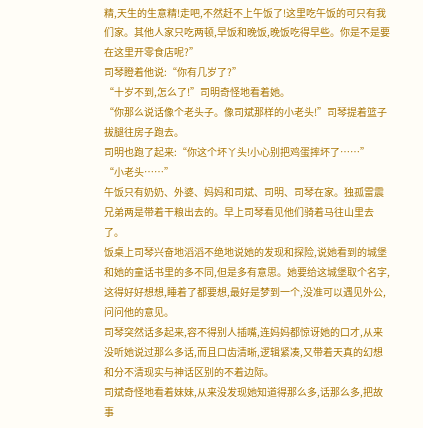精,天生的生意精!走吧,不然赶不上午饭了!这里吃午饭的可只有我们家。其他人家只吃两顿,早饭和晚饭,晚饭吃得早些。你是不是要在这里开零食店呢?”
司琴瞪着他说:“你有几岁了?”
“十岁不到,怎么了!”司明奇怪地看着她。
“你那么说话像个老头子。像司斌那样的小老头!”司琴提着篮子拔腿往房子跑去。
司明也跑了起来:“你这个坏丫头!小心别把鸡蛋摔坏了……”
“小老头……”
午饭只有奶奶、外婆、妈妈和司斌、司明、司琴在家。独孤雷震兄弟两是带着干粮出去的。早上司琴看见他们骑着马往山里去了。
饭桌上司琴兴奋地滔滔不绝地说她的发现和探险,说她看到的城堡和她的童话书里的多不同,但是多有意思。她要给这城堡取个名字,这得好好想想,睡着了都要想,最好是梦到一个,没准可以遇见外公,问问他的意见。
司琴突然话多起来,容不得别人插嘴,连妈妈都惊讶她的口才,从来没听她说过那么多话,而且口齿清晰,逻辑紧凑,又带着天真的幻想和分不清现实与神话区别的不着边际。
司斌奇怪地看着妹妹,从来没发现她知道得那么多,话那么多,把故事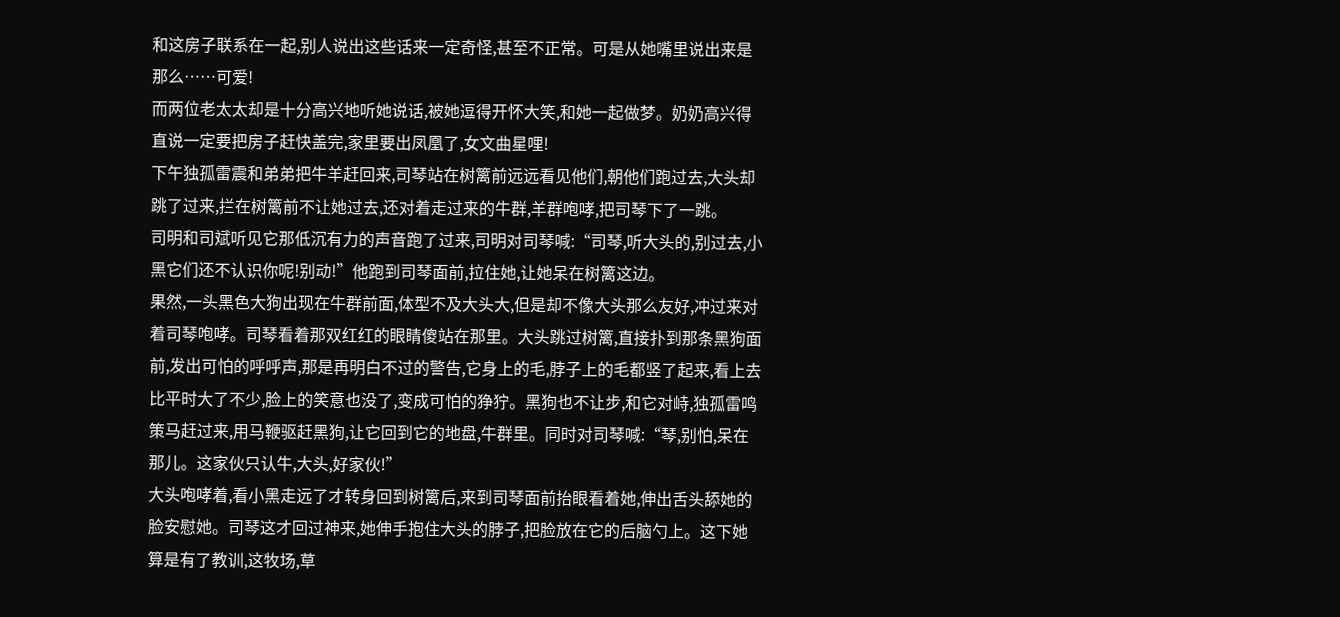和这房子联系在一起,别人说出这些话来一定奇怪,甚至不正常。可是从她嘴里说出来是那么……可爱!
而两位老太太却是十分高兴地听她说话,被她逗得开怀大笑,和她一起做梦。奶奶高兴得直说一定要把房子赶快盖完,家里要出凤凰了,女文曲星哩!
下午独孤雷震和弟弟把牛羊赶回来,司琴站在树篱前远远看见他们,朝他们跑过去,大头却跳了过来,拦在树篱前不让她过去,还对着走过来的牛群,羊群咆哮,把司琴下了一跳。
司明和司斌听见它那低沉有力的声音跑了过来,司明对司琴喊:“司琴,听大头的,别过去,小黑它们还不认识你呢!别动!”他跑到司琴面前,拉住她,让她呆在树篱这边。
果然,一头黑色大狗出现在牛群前面,体型不及大头大,但是却不像大头那么友好,冲过来对着司琴咆哮。司琴看着那双红红的眼睛傻站在那里。大头跳过树篱,直接扑到那条黑狗面前,发出可怕的呼呼声,那是再明白不过的警告,它身上的毛,脖子上的毛都竖了起来,看上去比平时大了不少,脸上的笑意也没了,变成可怕的狰狞。黑狗也不让步,和它对峙,独孤雷鸣策马赶过来,用马鞭驱赶黑狗,让它回到它的地盘,牛群里。同时对司琴喊:“琴,别怕,呆在那儿。这家伙只认牛,大头,好家伙!”
大头咆哮着,看小黑走远了才转身回到树篱后,来到司琴面前抬眼看着她,伸出舌头舔她的脸安慰她。司琴这才回过神来,她伸手抱住大头的脖子,把脸放在它的后脑勺上。这下她算是有了教训,这牧场,草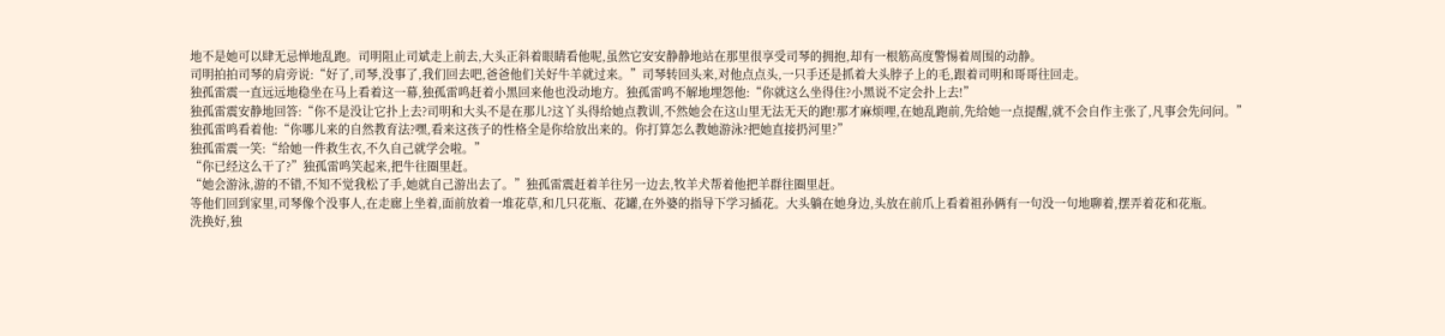地不是她可以肆无忌惮地乱跑。司明阻止司斌走上前去,大头正斜着眼睛看他呢,虽然它安安静静地站在那里很享受司琴的拥抱,却有一根筋高度警惕着周围的动静。
司明拍拍司琴的肩旁说:“好了,司琴,没事了,我们回去吧,爸爸他们关好牛羊就过来。”司琴转回头来,对他点点头,一只手还是抓着大头脖子上的毛,跟着司明和哥哥往回走。
独孤雷震一直远远地稳坐在马上看着这一幕,独孤雷鸣赶着小黑回来他也没动地方。独孤雷鸣不解地埋怨他:“你就这么坐得住?小黑说不定会扑上去!”
独孤雷震安静地回答:“你不是没让它扑上去?司明和大头不是在那儿?这丫头得给她点教训,不然她会在这山里无法无天的跑!那才麻烦哩,在她乱跑前,先给她一点提醒,就不会自作主张了,凡事会先问问。”
独孤雷鸣看着他:“你哪儿来的自然教育法?嘿,看来这孩子的性格全是你给放出来的。你打算怎么教她游泳?把她直接扔河里?”
独孤雷震一笑:“给她一件救生衣,不久自己就学会啦。”
“你已经这么干了?”独孤雷鸣笑起来,把牛往圈里赶。
“她会游泳,游的不错,不知不觉我松了手,她就自己游出去了。”独孤雷震赶着羊往另一边去,牧羊犬帮着他把羊群往圈里赶。
等他们回到家里,司琴像个没事人,在走廊上坐着,面前放着一堆花草,和几只花瓶、花罐,在外婆的指导下学习插花。大头躺在她身边,头放在前爪上看着祖孙俩有一句没一句地聊着,摆弄着花和花瓶。
洗换好,独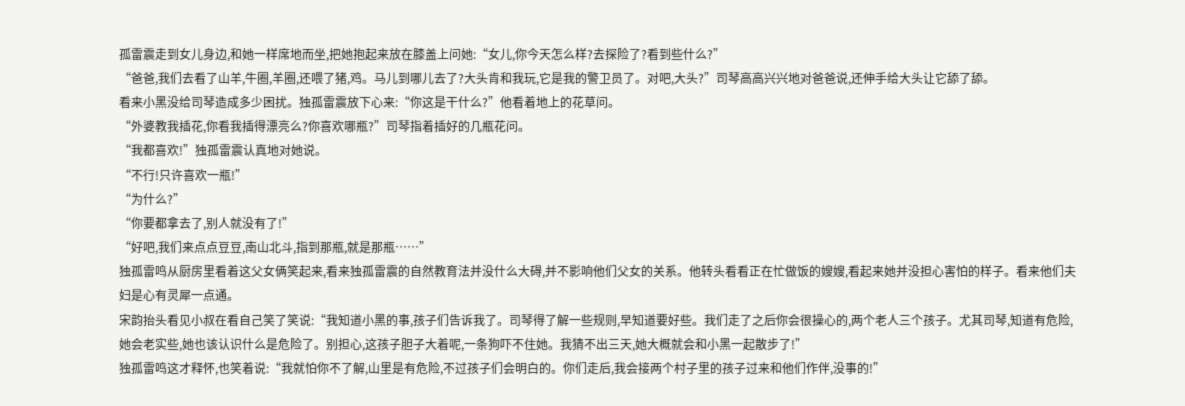孤雷震走到女儿身边,和她一样席地而坐,把她抱起来放在膝盖上问她:“女儿,你今天怎么样?去探险了?看到些什么?”
“爸爸,我们去看了山羊,牛圈,羊圈,还喂了猪,鸡。马儿到哪儿去了?大头肯和我玩,它是我的警卫员了。对吧,大头?”司琴高高兴兴地对爸爸说,还伸手给大头让它舔了舔。
看来小黑没给司琴造成多少困扰。独孤雷震放下心来:“你这是干什么?”他看着地上的花草问。
“外婆教我插花,你看我插得漂亮么?你喜欢哪瓶?”司琴指着插好的几瓶花问。
“我都喜欢!”独孤雷震认真地对她说。
“不行!只许喜欢一瓶!”
“为什么?”
“你要都拿去了,别人就没有了!”
“好吧,我们来点点豆豆,南山北斗,指到那瓶,就是那瓶……”
独孤雷鸣从厨房里看着这父女俩笑起来,看来独孤雷震的自然教育法并没什么大碍,并不影响他们父女的关系。他转头看看正在忙做饭的嫂嫂,看起来她并没担心害怕的样子。看来他们夫妇是心有灵犀一点通。
宋韵抬头看见小叔在看自己笑了笑说:“我知道小黑的事,孩子们告诉我了。司琴得了解一些规则,早知道要好些。我们走了之后你会很操心的,两个老人三个孩子。尤其司琴,知道有危险,她会老实些,她也该认识什么是危险了。别担心,这孩子胆子大着呢,一条狗吓不住她。我猜不出三天,她大概就会和小黑一起散步了!”
独孤雷鸣这才释怀,也笑着说:“我就怕你不了解,山里是有危险,不过孩子们会明白的。你们走后,我会接两个村子里的孩子过来和他们作伴,没事的!”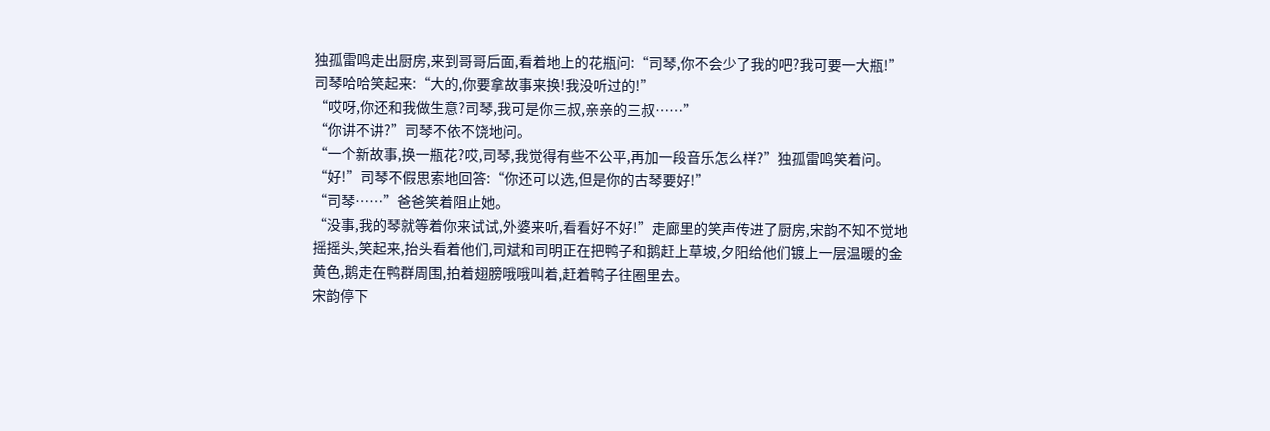独孤雷鸣走出厨房,来到哥哥后面,看着地上的花瓶问:“司琴,你不会少了我的吧?我可要一大瓶!”
司琴哈哈笑起来:“大的,你要拿故事来换!我没听过的!”
“哎呀,你还和我做生意?司琴,我可是你三叔,亲亲的三叔……”
“你讲不讲?”司琴不依不饶地问。
“一个新故事,换一瓶花?哎,司琴,我觉得有些不公平,再加一段音乐怎么样?”独孤雷鸣笑着问。
“好!”司琴不假思索地回答:“你还可以选,但是你的古琴要好!”
“司琴……”爸爸笑着阻止她。
“没事,我的琴就等着你来试试,外婆来听,看看好不好!”走廊里的笑声传进了厨房,宋韵不知不觉地摇摇头,笑起来,抬头看着他们,司斌和司明正在把鸭子和鹅赶上草坡,夕阳给他们镀上一层温暖的金黄色,鹅走在鸭群周围,拍着翅膀哦哦叫着,赶着鸭子往圈里去。
宋韵停下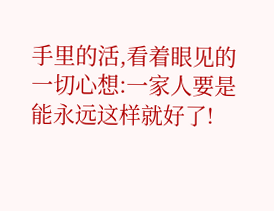手里的活,看着眼见的一切心想:一家人要是能永远这样就好了!